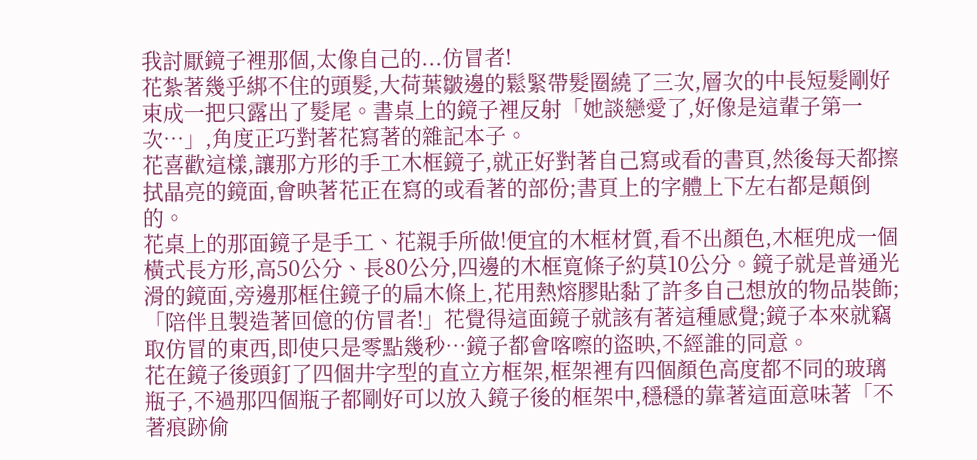我討厭鏡子裡那個,太像自己的...仿冒者!
花紮著幾乎綁不住的頭髮,大荷葉皺邊的鬆緊帶髮圈繞了三次,層次的中長短髮剛好束成一把只露出了髮尾。書桌上的鏡子裡反射「她談戀愛了,好像是這輩子第一次…」,角度正巧對著花寫著的雜記本子。
花喜歡這樣,讓那方形的手工木框鏡子,就正好對著自己寫或看的書頁,然後每天都擦拭晶亮的鏡面,會映著花正在寫的或看著的部份;書頁上的字體上下左右都是顛倒的。
花桌上的那面鏡子是手工、花親手所做!便宜的木框材質,看不出顏色,木框兜成一個橫式長方形,高50公分、長80公分,四邊的木框寬條子約莫10公分。鏡子就是普通光滑的鏡面,旁邊那框住鏡子的扁木條上,花用熱熔膠貼黏了許多自己想放的物品裝飾;「陪伴且製造著回億的仿冒者!」花覺得這面鏡子就該有著這種感覺;鏡子本來就竊取仿冒的東西,即使只是零點幾秒…鏡子都會喀嚓的盜映,不經誰的同意。
花在鏡子後頭釘了四個井字型的直立方框架,框架裡有四個顏色高度都不同的玻璃瓶子,不過那四個瓶子都剛好可以放入鏡子後的框架中,穩穩的靠著這面意味著「不著痕跡偷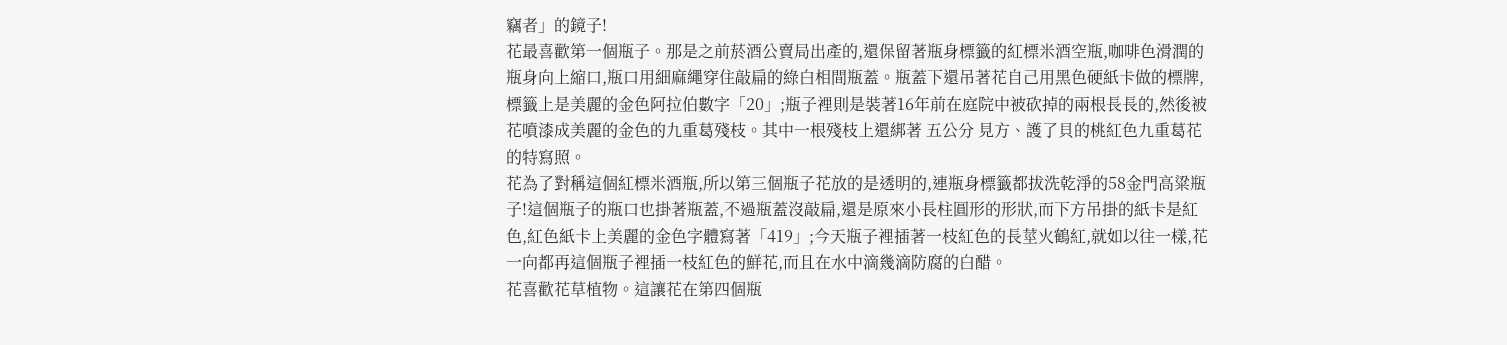竊者」的鏡子!
花最喜歡第一個瓶子。那是之前菸酒公賣局出產的,還保留著瓶身標籤的紅標米酒空瓶,咖啡色滑潤的瓶身向上縮口,瓶口用細麻繩穿住敲扁的綠白相間瓶蓋。瓶蓋下還吊著花自己用黑色硬紙卡做的標牌,標籤上是美麗的金色阿拉伯數字「20」;瓶子裡則是裝著16年前在庭院中被砍掉的兩根長長的,然後被花噴漆成美麗的金色的九重葛殘枝。其中一根殘枝上還綁著 五公分 見方、護了貝的桃紅色九重葛花的特寫照。
花為了對稱這個紅標米酒瓶,所以第三個瓶子花放的是透明的,連瓶身標籤都拔洗乾淨的58金門高粱瓶子!這個瓶子的瓶口也掛著瓶蓋,不過瓶蓋沒敲扁,還是原來小長柱圓形的形狀,而下方吊掛的紙卡是紅色,紅色紙卡上美麗的金色字體寫著「419」;今天瓶子裡插著一枝紅色的長莖火鶴紅,就如以往一樣,花一向都再這個瓶子裡插一枝紅色的鮮花,而且在水中滴幾滴防腐的白醋。
花喜歡花草植物。這讓花在第四個瓶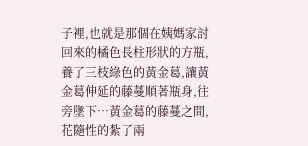子裡,也就是那個在姨媽家討回來的橘色長柱形狀的方瓶,養了三枝綠色的黃金葛,讓黃金葛伸延的藤蔓順著瓶身,往旁墬下…黃金葛的藤蔓之間,花隨性的紮了兩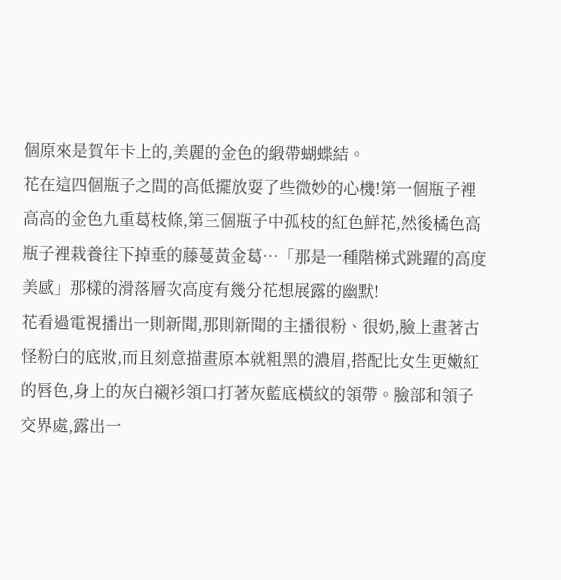個原來是賀年卡上的,美麗的金色的緞帶蝴蝶結。
花在這四個瓶子之間的高低擺放耍了些微妙的心機!第一個瓶子裡高高的金色九重葛枝條,第三個瓶子中孤枝的紅色鮮花,然後橘色高瓶子裡栽養往下掉垂的藤蔓黃金葛…「那是一種階梯式跳躍的高度美感」那樣的滑落層次高度有幾分花想展露的幽默!
花看過電視播出一則新聞,那則新聞的主播很粉、很奶,臉上畫著古怪粉白的底妝,而且刻意描畫原本就粗黑的濃眉,搭配比女生更嫩紅的唇色,身上的灰白襯衫領口打著灰藍底橫紋的領帶。臉部和領子交界處,露出一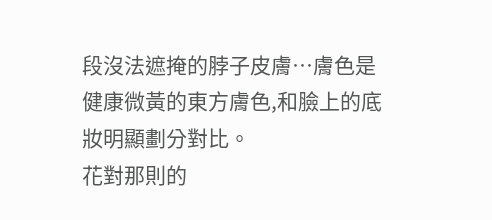段沒法遮掩的脖子皮膚…膚色是健康微黃的東方膚色,和臉上的底妝明顯劃分對比。
花對那則的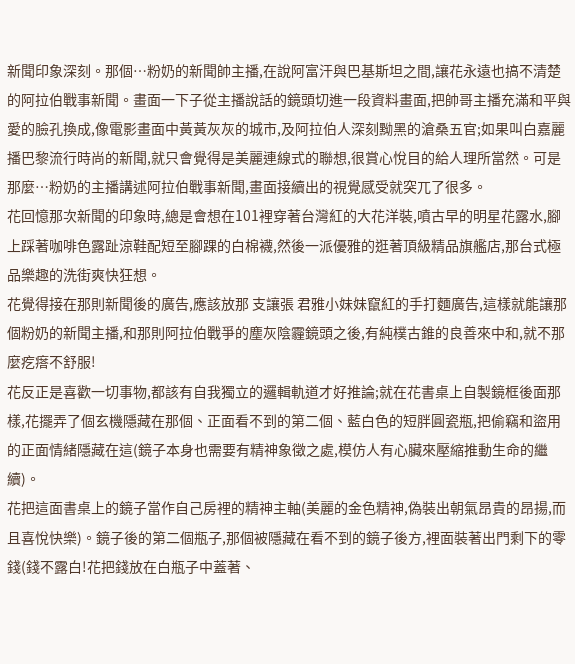新聞印象深刻。那個…粉奶的新聞帥主播,在說阿富汗與巴基斯坦之間,讓花永遠也搞不清楚的阿拉伯戰事新聞。畫面一下子從主播說話的鏡頭切進一段資料畫面,把帥哥主播充滿和平與愛的臉孔換成,像電影畫面中黃黃灰灰的城市,及阿拉伯人深刻黝黑的滄桑五官;如果叫白嘉麗播巴黎流行時尚的新聞,就只會覺得是美麗連線式的聯想,很賞心悅目的給人理所當然。可是那麼…粉奶的主播講述阿拉伯戰事新聞,畫面接續出的視覺感受就突兀了很多。
花回憶那次新聞的印象時,總是會想在101裡穿著台灣紅的大花洋裝,噴古早的明星花露水,腳上踩著咖啡色露趾涼鞋配短至腳踝的白棉襪,然後一派優雅的逛著頂級精品旗艦店,那台式極品樂趣的洗街爽快狂想。
花覺得接在那則新聞後的廣告,應該放那 支讓張 君雅小妹妹竄紅的手打麵廣告,這樣就能讓那個粉奶的新聞主播,和那則阿拉伯戰爭的塵灰陰霾鏡頭之後,有純樸古錐的良善來中和,就不那麼疙瘩不舒服!
花反正是喜歡一切事物,都該有自我獨立的邏輯軌道才好推論;就在花書桌上自製鏡框後面那樣,花擺弄了個玄機隱藏在那個、正面看不到的第二個、藍白色的短胖圓瓷瓶,把偷竊和盜用的正面情緒隱藏在這(鏡子本身也需要有精神象徵之處,模仿人有心臟來壓縮推動生命的繼續)。
花把這面書桌上的鏡子當作自己房裡的精神主軸(美麗的金色精神,偽裝出朝氣昂貴的昂揚,而且喜悅快樂)。鏡子後的第二個瓶子,那個被隱藏在看不到的鏡子後方,裡面裝著出門剩下的零錢(錢不露白!花把錢放在白瓶子中蓋著、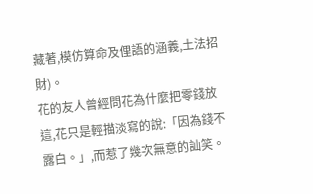藏著,模仿算命及俚語的涵義,土法招財)。
花的友人曾經問花為什麼把零錢放這,花只是輕描淡寫的說:「因為錢不露白。」,而惹了幾次無意的訕笑。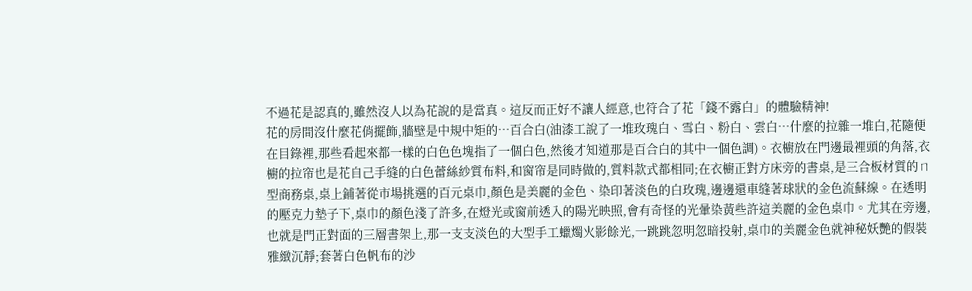不過花是認真的,雖然沒人以為花說的是當真。這反而正好不讓人經意,也符合了花「錢不露白」的體驗精神!
花的房間沒什麼花俏擺飾,牆壁是中規中矩的…百合白(油漆工說了一堆玫瑰白、雪白、粉白、雲白…什麼的拉雜一堆白,花隨便在目錄裡,那些看起來都一樣的白色色塊指了一個白色,然後才知道那是百合白的其中一個色調)。衣櫥放在門邊最裡頭的角落,衣櫥的拉帘也是花自己手缝的白色蕾絲紗質布料,和窗帘是同時做的,質料款式都相同;在衣櫥正對方床旁的書桌,是三合板材質的ㄇ型商務桌,桌上鋪著從市場挑選的百元桌巾,顏色是美麗的金色、染印著淡色的白玫瑰,邊邊還車缝著球狀的金色流蘇線。在透明的壓克力墊子下,桌巾的顏色淺了許多,在燈光或窗前透入的陽光映照,會有奇怪的光暈染黃些許這美麗的金色桌巾。尤其在旁邊,也就是門正對面的三層書架上,那一支支淡色的大型手工蠟燭火影餘光,一跳跳忽明忽暗投射,桌巾的美麗金色就神秘妖艷的假裝雅緻沉靜;套著白色帆布的沙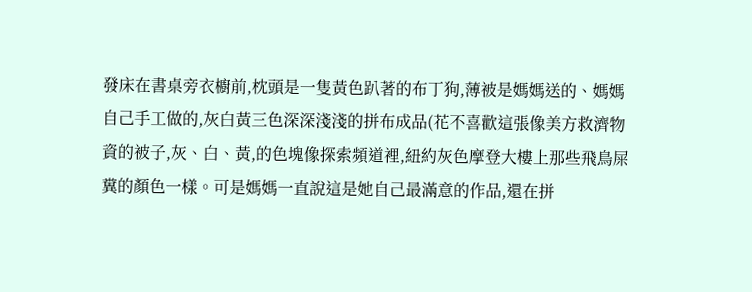發床在書桌旁衣櫥前,枕頭是一隻黃色趴著的布丁狗,薄被是媽媽送的、媽媽自己手工做的,灰白黃三色深深淺淺的拼布成品(花不喜歡這張像美方救濟物資的被子,灰、白、黃,的色塊像探索頻道裡,紐約灰色摩登大樓上那些飛鳥屎糞的顏色一樣。可是媽媽一直說這是她自己最滿意的作品,還在拼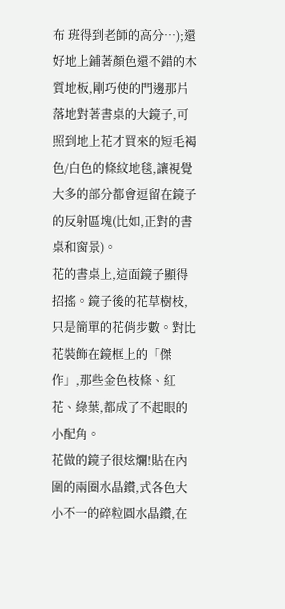布 班得到老師的高分…);還好地上鋪著顏色還不錯的木質地板,剛巧使的門邊那片落地對著書桌的大鏡子,可照到地上花才買來的短毛褐色/白色的條紋地毯,讓視覺大多的部分都會逗留在鏡子的反射區塊(比如,正對的書桌和窗景)。
花的書桌上,這面鏡子顯得招搖。鏡子後的花草樹枝,只是簡單的花俏步數。對比花裝飾在鏡框上的「傑作」,那些金色枝條、紅花、綠葉,都成了不起眼的小配角。
花做的鏡子很炫爛!貼在內圍的兩圈水晶鑚,式各色大小不一的碎粒圓水晶鑚,在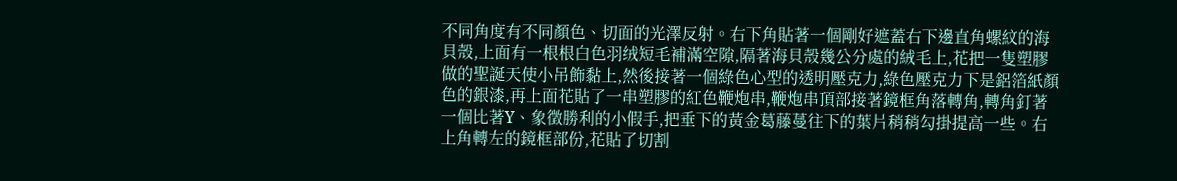不同角度有不同顏色、切面的光澤反射。右下角貼著一個剛好遮蓋右下邊直角螺紋的海貝殼,上面有一根根白色羽绒短毛補滿空隙,隔著海貝殼幾公分處的絨毛上,花把一隻塑膠做的聖誕天使小吊飾黏上,然後接著一個綠色心型的透明壓克力,綠色壓克力下是鋁箔紙顏色的銀漆,再上面花貼了一串塑膠的紅色鞭炮串,鞭炮串頂部接著鏡框角落轉角,轉角釘著一個比著Y、象徵勝利的小假手,把垂下的黃金葛藤蔓往下的葉片稍稍勾掛提高一些。右上角轉左的鏡框部份,花貼了切割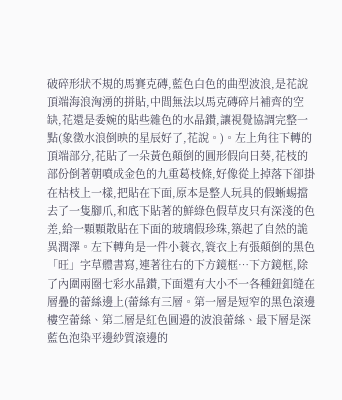破碎形狀不規的馬賽克磚,藍色白色的曲型波浪,是花說頂端海浪洶湧的拼貼,中間無法以馬克磚碎片補齊的空缺,花還是委婉的貼些雜色的水晶鑚,讓視覺協調完整一點(象徵水浪倒映的星辰好了,花說。)。左上角往下轉的頂端部分,花貼了一朵黃色顛倒的圓形假向日葵,花枝的部份倒著朝噴成金色的九重葛枝條,好像從上掉落下卻掛在枯枝上一樣,把貼在下面,原本是整人玩具的假蜥蜴擋去了一隻腳爪,和底下貼著的鮮綠色假草皮只有深淺的色差,給一顆顆散貼在下面的玻璃假珍珠,築起了自然的詭異潤澤。左下轉角是一件小蓑衣,簑衣上有張顛倒的黑色「旺」字草體書寫,連著往右的下方鏡框…下方鏡框,除了內圍兩圈七彩水晶鑚,下面還有大小不一各種鈕釦缝在層疊的蕾絲邊上(蕾絲有三層。第一層是短窄的黑色滾邊樓空蕾絲、第二層是紅色圓邉的波浪蕾絲、最下層是深藍色泡染平邊紗質滾邊的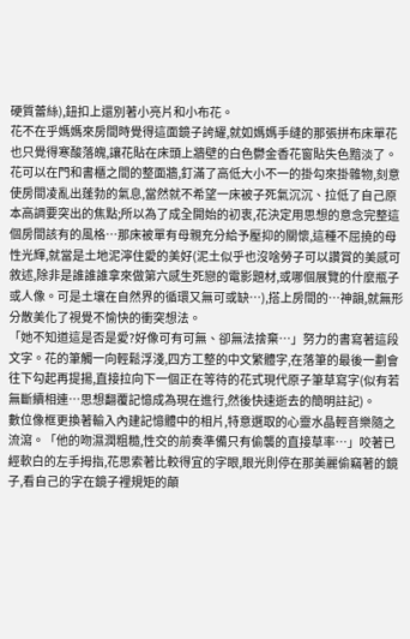硬質蕾絲),鈕扣上還別著小亮片和小布花。
花不在乎媽媽來房間時覺得這面鏡子誇耀,就如媽媽手缝的那張拼布床單花也只覺得寒酸落魄,讓花貼在床頭上牆壁的白色鬱金香花窗貼失色黯淡了。
花可以在門和書櫃之間的整面牆,釘滿了高低大小不一的掛勾來掛雜物,刻意使房間凌亂出蓬勃的氣息,當然就不希望一床被子死氣沉沉、拉低了自己原本高調要突出的焦點;所以為了成全開始的初衷,花決定用思想的意念完整這個房間該有的風格…那床被單有母親充分給予壓抑的關懷,這種不屈撓的母性光輝,就當是土地泥濘住愛的美好(泥土似乎也沒啥勞子可以讚賞的美感可敘述,除非是誰誰誰拿來做第六感生死戀的電影題材,或哪個展覽的什麼瓶子或人像。可是土壤在自然界的循環又無可或缺…),搭上房間的…神韻,就無形分散美化了視覺不愉快的衝突想法。
「她不知道這是否是愛?好像可有可無、卻無法捨棄…」努力的書寫著這段文字。花的筆觸一向輕鬆浮淺,四方工整的中文繁體字,在落筆的最後一劃會往下勾起再提揚,直接拉向下一個正在等待的花式現代原子筆草寫字(似有若無斷續相連…思想翻覆記憶成為現在進行,然後快速逝去的簡明註記)。
數位像框更換著輸入內建記憶體中的相片,特意選取的心靈水晶輕音樂隨之流瀉。「他的吻濕潤粗糙,性交的前奏準備只有偷襲的直接草率…」咬著已經軟白的左手拇指,花思索著比較得宜的字眼,眼光則停在那美麗偷竊著的鏡子,看自己的字在鏡子裡規矩的顛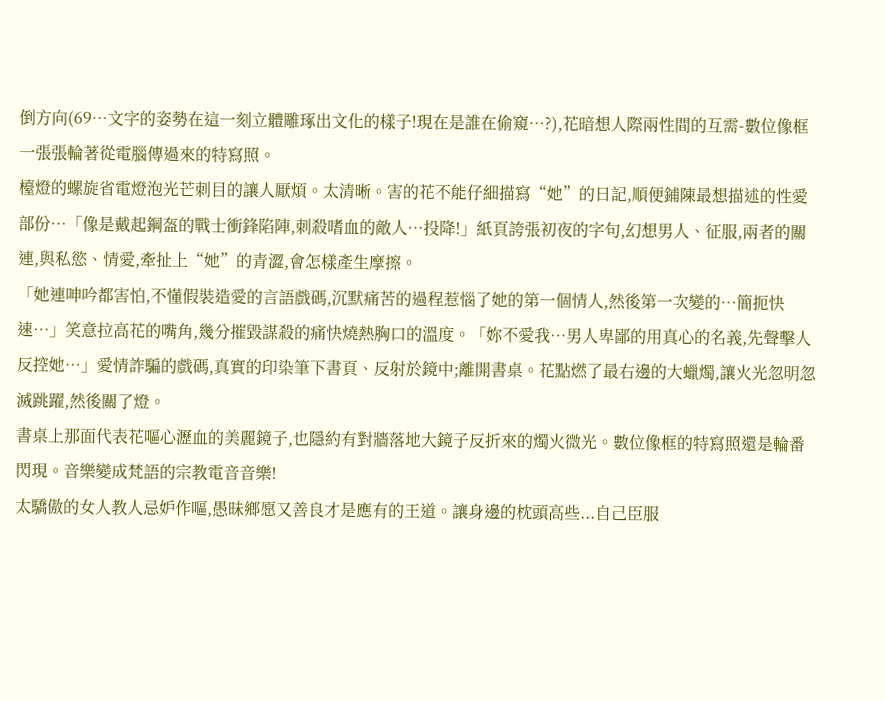倒方向(69…文字的姿勢在這一刻立體雕琢出文化的樣子!現在是誰在偷窺…?),花暗想人際兩性間的互需-數位像框一張張輪著從電腦傳過來的特寫照。
檯燈的螺旋省電燈泡光芒刺目的讓人厭煩。太清晰。害的花不能仔細描寫“她”的日記,順便鋪陳最想描述的性愛部份…「像是戴起鋼盔的戰士衝鋒陷陣,刺殺嗜血的敵人…投降!」紙頁誇張初夜的字句,幻想男人、征服,兩者的關連,與私慾、情愛,牽扯上“她”的青澀,會怎樣產生摩擦。
「她連呻吟都害怕,不懂假裝造愛的言語戲碼,沉默痛苦的過程惹惱了她的第一個情人,然後第一次變的…簡扼快速…」笑意拉高花的嘴角,幾分摧毀謀殺的痛快燒熱胸口的溫度。「妳不愛我…男人卑鄙的用真心的名義,先聲擊人反控她…」愛情詐騙的戲碼,真實的印染筆下書頁、反射於鏡中;離開書桌。花點燃了最右邊的大蠟燭,讓火光忽明忽滅跳躍,然後關了燈。
書桌上那面代表花嘔心瀝血的美麗鏡子,也隱約有對牆落地大鏡子反折來的燭火微光。數位像框的特寫照還是輪番閃現。音樂變成梵語的宗教電音音樂!
太驕傲的女人教人忌妒作嘔,愚昧鄉愿又善良才是應有的王道。讓身邊的枕頭高些...自己臣服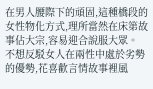在男人腰際下的頑固,這種橋段的女性物化方式,理所當然在床第故事佔大宗,容易迎合說服大眾。
不想反駁女人在兩性中處於劣勢的優勢,花喜歡言情故事裡風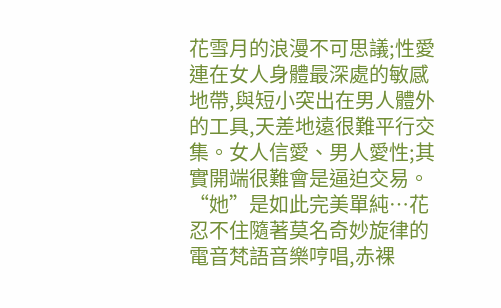花雪月的浪漫不可思議;性愛連在女人身體最深處的敏感地帶,與短小突出在男人體外的工具,天差地遠很難平行交集。女人信愛、男人愛性;其實開端很難會是逼迫交易。
“她”是如此完美單純…花忍不住隨著莫名奇妙旋律的電音梵語音樂哼唱,赤裸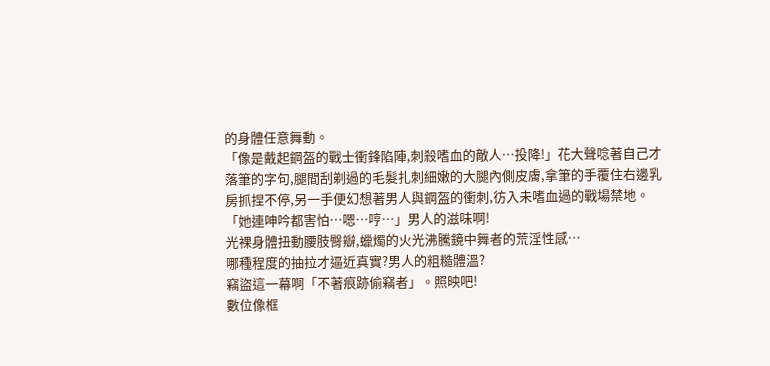的身體任意舞動。
「像是戴起鋼盔的戰士衝鋒陷陣,刺殺嗜血的敵人…投降!」花大聲唸著自己才落筆的字句,腿間刮剃過的毛髮扎刺細嫩的大腿內側皮膚,拿筆的手覆住右邊乳房抓捏不停,另一手便幻想著男人與鋼盔的衝刺,彷入未嗜血過的戰場禁地。「她連呻吟都害怕…嗯…哼…」男人的滋味啊!
光裸身體扭動腰肢臀瓣,蠟燭的火光沸騰鏡中舞者的荒淫性感…
哪種程度的抽拉才逼近真實?男人的粗糙體溫?
竊盜這一幕啊「不著痕跡偷竊者」。照映吧!
數位像框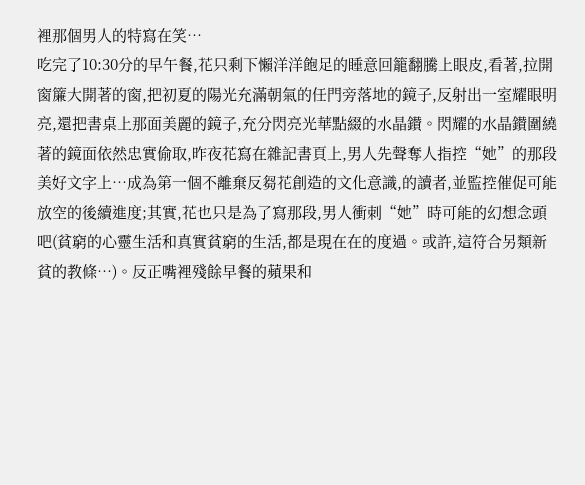裡那個男人的特寫在笑…
吃完了10:30分的早午餐,花只剩下懶洋洋飽足的睡意回籠翻騰上眼皮,看著,拉開窗簾大開著的窗,把初夏的陽光充滿朝氣的任門旁落地的鏡子,反射出一室耀眼明亮,還把書桌上那面美麗的鏡子,充分閃亮光華點綴的水晶鑚。閃耀的水晶鑚圍繞著的鏡面依然忠實偷取,昨夜花寫在雜記書頁上,男人先聲奪人指控“她”的那段美好文字上…成為第一個不離棄反芻花創造的文化意識,的讀者,並監控催促可能放空的後續進度;其實,花也只是為了寫那段,男人衝刺“她”時可能的幻想念頭吧(貧窮的心靈生活和真實貧窮的生活,都是現在在的度過。或許,這符合另類新貧的教條…)。反正嘴裡殘餘早餐的蘋果和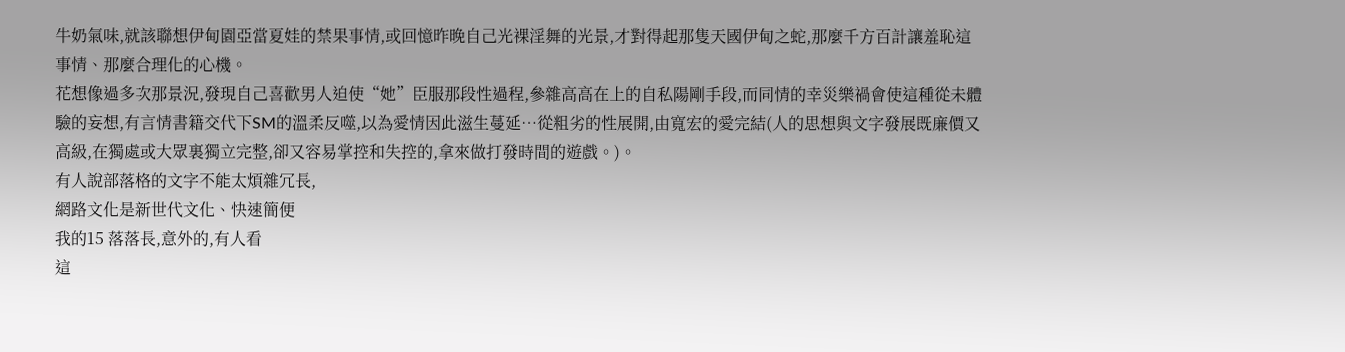牛奶氣味,就該聯想伊甸園亞當夏娃的禁果事情,或回憶昨晚自己光裸淫舞的光景,才對得起那隻天國伊甸之蛇,那麼千方百計讓羞恥這事情、那麼合理化的心機。
花想像過多次那景況,發現自己喜歡男人迫使“她”臣服那段性過程,參雜高高在上的自私陽剛手段,而同情的幸災樂禍會使這種從未體驗的妄想,有言情書籍交代下SM的溫柔反噬,以為愛情因此滋生蔓延…從粗劣的性展開,由寬宏的愛完結(人的思想與文字發展既廉價又高級,在獨處或大眾裏獨立完整,卻又容易掌控和失控的,拿來做打發時間的遊戲。)。
有人說部落格的文字不能太煩雜冗長,
網路文化是新世代文化、快速簡便
我的15 落落長,意外的,有人看
這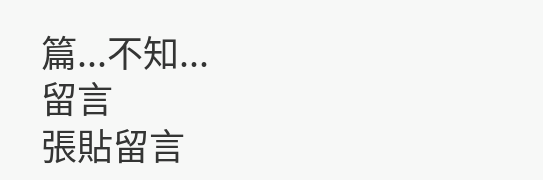篇...不知...
留言
張貼留言